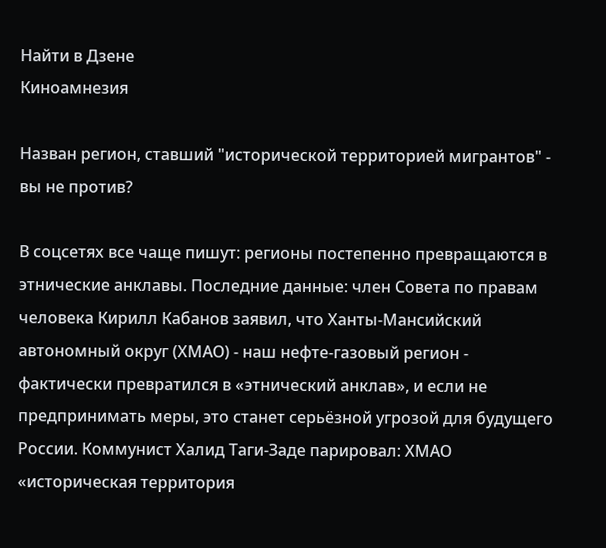Найти в Дзене
Киноамнезия

Назван регион, ставший "исторической территорией мигрантов" - вы не против?

В соцсетях все чаще пишут: регионы постепенно превращаются в этнические анклавы. Последние данные: член Совета по правам человека Кирилл Кабанов заявил, что Ханты-Мансийский автономный округ (ХМАО) - наш нефте-газовый регион - фактически превратился в «этнический анклав», и если не предпринимать меры, это станет серьёзной угрозой для будущего России. Коммунист Халид Таги-Заде парировал: ХМАО «историческая территория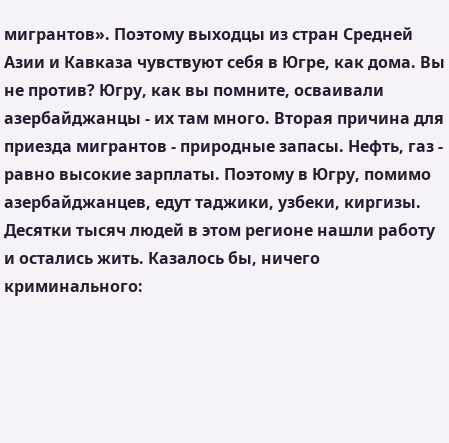мигрантов». Поэтому выходцы из стран Средней Азии и Кавказа чувствуют себя в Югре, как дома. Вы не против? Югру, как вы помните, осваивали азербайджанцы - их там много. Вторая причина для приезда мигрантов - природные запасы. Нефть, газ - равно высокие зарплаты. Поэтому в Югру, помимо азербайджанцев, едут таджики, узбеки, киргизы. Десятки тысяч людей в этом регионе нашли работу и остались жить. Казалось бы, ничего криминального: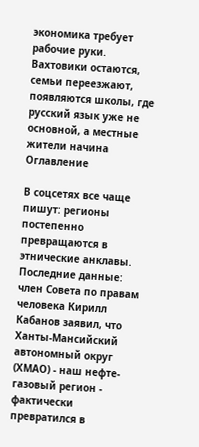экономика требует рабочие руки. Вахтовики остаются, семьи переезжают, появляются школы, где русский язык уже не основной, а местные жители начина
Оглавление

В соцсетях все чаще пишут: регионы постепенно превращаются в этнические анклавы. Последние данные: член Совета по правам человека Кирилл Кабанов заявил, что Ханты-Мансийский автономный округ (ХМАО) - наш нефте-газовый регион - фактически превратился в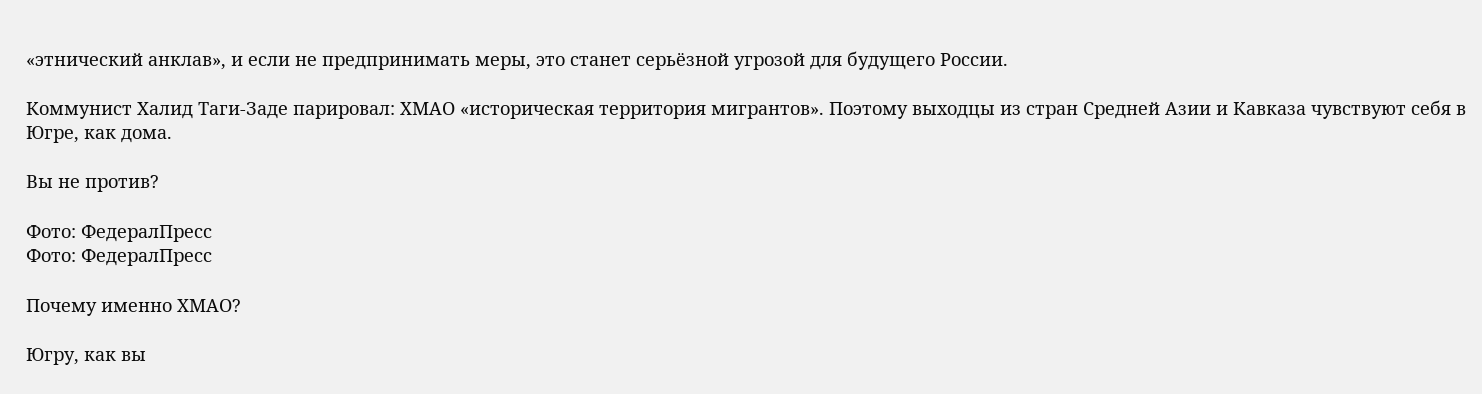«этнический анклав», и если не предпринимать меры, это станет серьёзной угрозой для будущего России.

Коммунист Халид Таги-Заде парировал: ХМАО «историческая территория мигрантов». Поэтому выходцы из стран Средней Азии и Кавказа чувствуют себя в Югре, как дома.

Вы не против?

Фото: ФедералПресс
Фото: ФедералПресс

Почему именно ХМАО?

Югру, как вы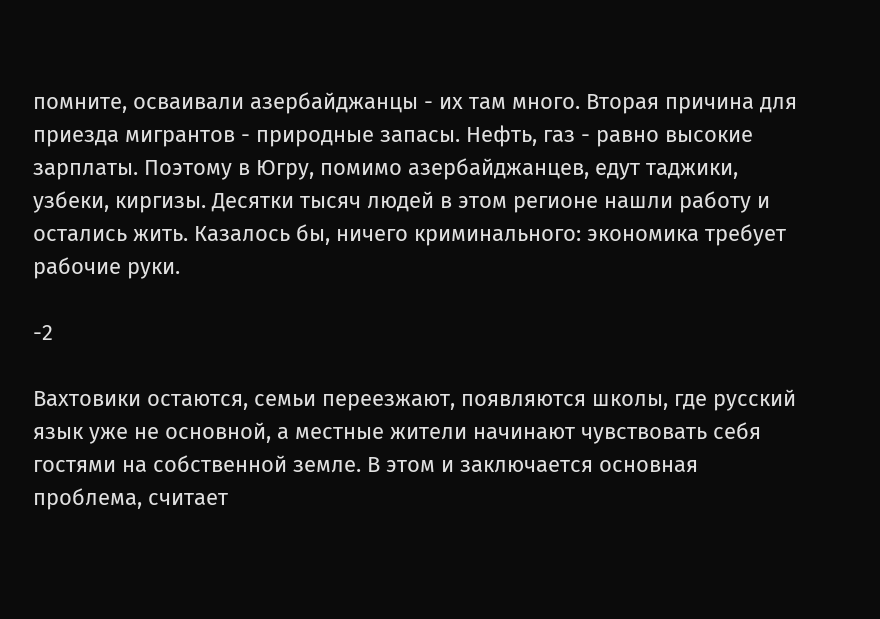помните, осваивали азербайджанцы - их там много. Вторая причина для приезда мигрантов - природные запасы. Нефть, газ - равно высокие зарплаты. Поэтому в Югру, помимо азербайджанцев, едут таджики, узбеки, киргизы. Десятки тысяч людей в этом регионе нашли работу и остались жить. Казалось бы, ничего криминального: экономика требует рабочие руки.

-2

Вахтовики остаются, семьи переезжают, появляются школы, где русский язык уже не основной, а местные жители начинают чувствовать себя гостями на собственной земле. В этом и заключается основная проблема, считает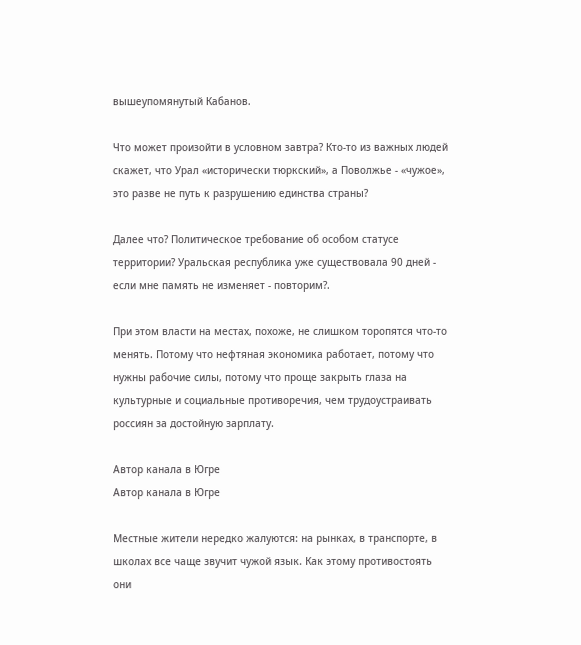вышеупомянутый Кабанов.

Что может произойти в условном завтра? Кто-то из важных людей скажет, что Урал «исторически тюркский», а Поволжье - «чужое», это разве не путь к разрушению единства страны?

Далее что? Политическое требование об особом статусе территории? Уральская республика уже существовала 90 дней - если мне память не изменяет - повторим?.

При этом власти на местах, похоже, не слишком торопятся что-то менять. Потому что нефтяная экономика работает, потому что нужны рабочие силы, потому что проще закрыть глаза на культурные и социальные противоречия, чем трудоустраивать россиян за достойную зарплату.

Автор канала в Югре
Автор канала в Югре

Местные жители нередко жалуются: на рынках, в транспорте, в школах все чаще звучит чужой язык. Как этому противостоять они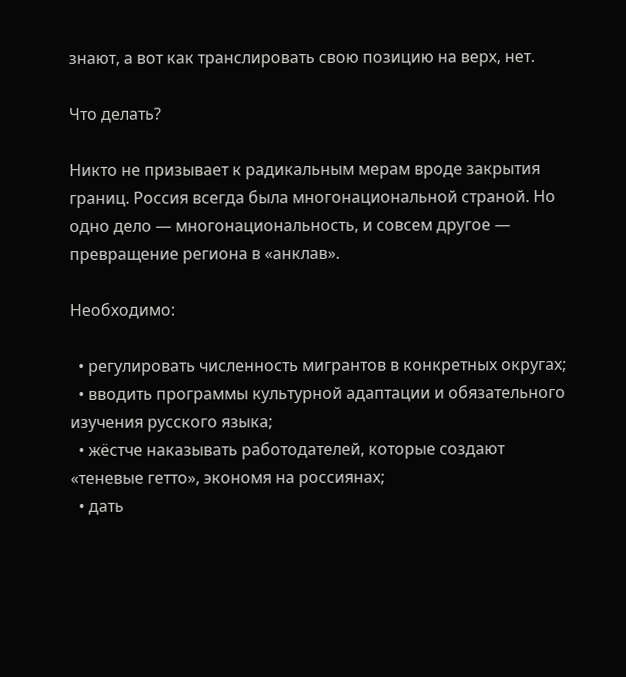знают, а вот как транслировать свою позицию на верх, нет.

Что делать?

Никто не призывает к радикальным мерам вроде закрытия границ. Россия всегда была многонациональной страной. Но одно дело — многонациональность, и совсем другое — превращение региона в «анклав».

Необходимо:

  • регулировать численность мигрантов в конкретных округах;
  • вводить программы культурной адаптации и обязательного изучения русского языка;
  • жёстче наказывать работодателей, которые создают «теневые гетто», экономя на россиянах;
  • дать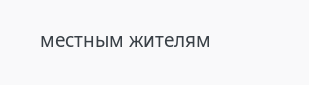местным жителям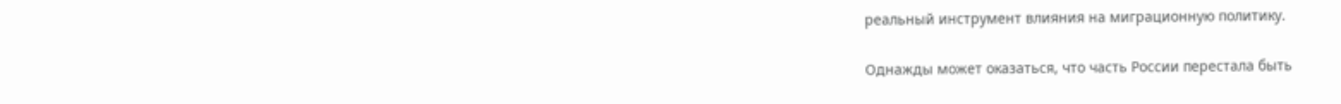реальный инструмент влияния на миграционную политику.

Однажды может оказаться, что часть России перестала быть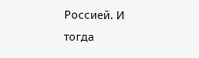Россией. И тогда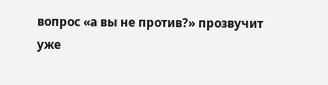вопрос «а вы не против?» прозвучит уже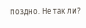поздно. Не так ли?